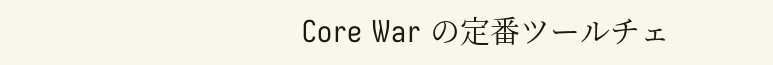Core War の定番ツールチェ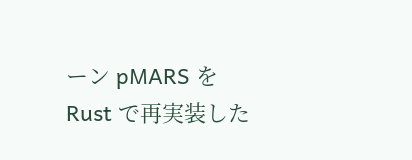ーン pMARS を Rust で再実装した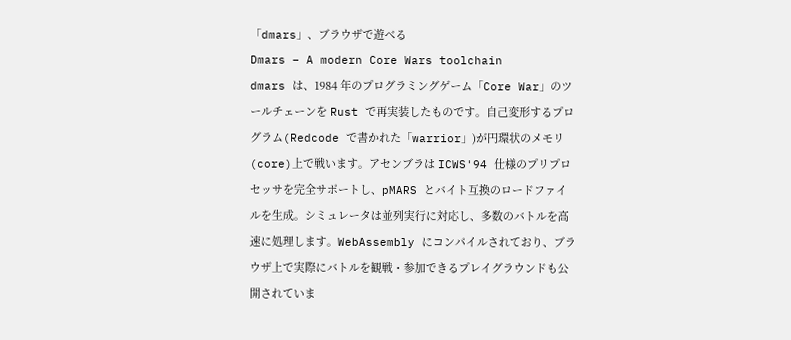「dmars」、ブラウザで遊べる
Dmars – A modern Core Wars toolchain
dmars は、1984 年のプログラミングゲーム「Core War」のツールチェーンを Rust で再実装したものです。自己変形するプログラム(Redcode で書かれた「warrior」)が円環状のメモリ(core)上で戦います。アセンブラは ICWS'94 仕様のプリプロセッサを完全サポートし、pMARS とバイト互換のロードファイルを生成。シミュレータは並列実行に対応し、多数のバトルを高速に処理します。WebAssembly にコンパイルされており、ブラウザ上で実際にバトルを観戦・参加できるプレイグラウンドも公開されていま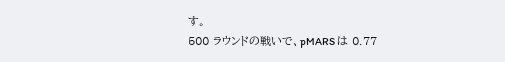す。
500 ラウンドの戦いで、pMARS は 0.77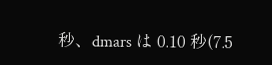秒、dmars は 0.10 秒(7.5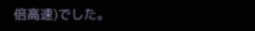倍高速)でした。